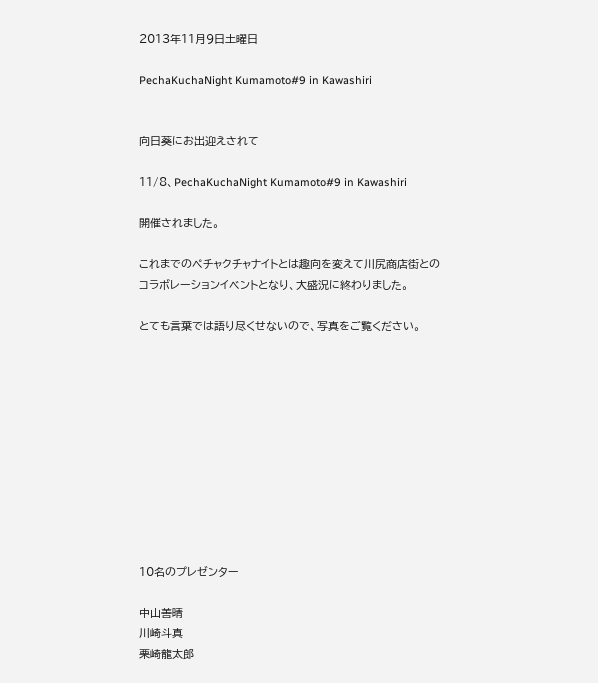2013年11月9日土曜日

PechaKuchaNight Kumamoto#9 in Kawashiri


向日葵にお出迎えされて

11/8、PechaKuchaNight Kumamoto#9 in Kawashiri

開催されました。

これまでのペチャクチャナイトとは趣向を変えて川尻商店街との
コラボレーションイベントとなり、大盛況に終わりました。

とても言葉では語り尽くせないので、写真をご覧ください。











10名のプレゼンター

中山善晴
川崎斗真
栗崎龍太郎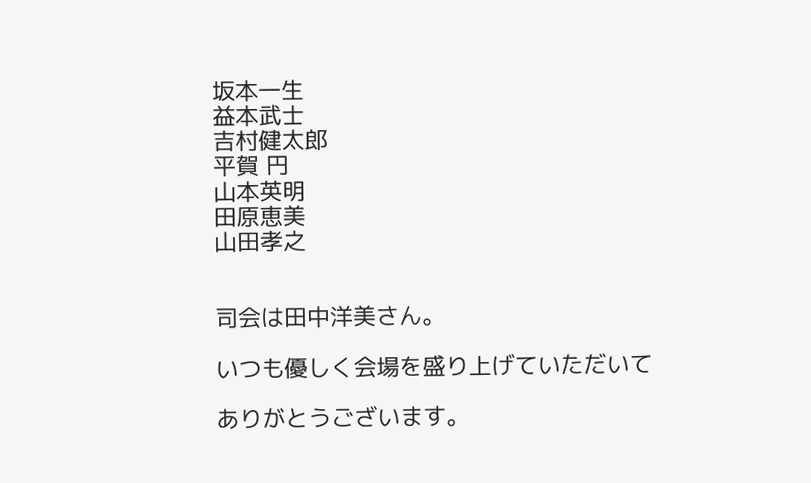坂本一生
益本武士
吉村健太郎
平賀 円
山本英明
田原恵美
山田孝之


司会は田中洋美さん。

いつも優しく会場を盛り上げていただいて

ありがとうございます。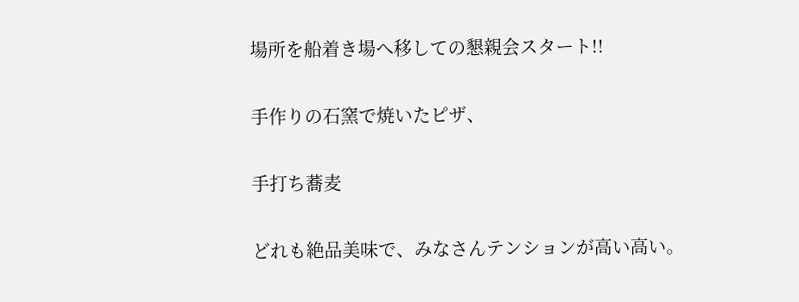場所を船着き場へ移しての懇親会スタート!!

手作りの石窯で焼いたピザ、

手打ち蕎麦

どれも絶品美味で、みなさんテンションが高い高い。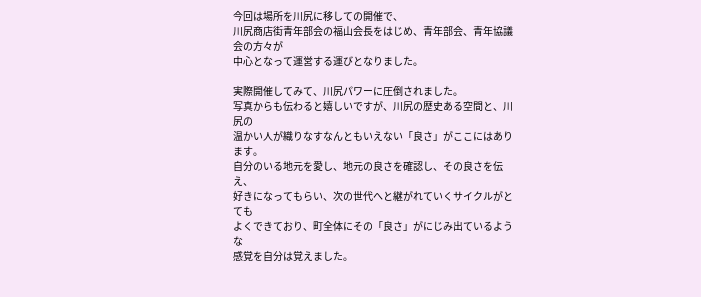今回は場所を川尻に移しての開催で、
川尻商店街青年部会の福山会長をはじめ、青年部会、青年協議会の方々が
中心となって運営する運びとなりました。

実際開催してみて、川尻パワーに圧倒されました。
写真からも伝わると嬉しいですが、川尻の歴史ある空間と、川尻の
温かい人が織りなすなんともいえない「良さ」がここにはあります。
自分のいる地元を愛し、地元の良さを確認し、その良さを伝え、
好きになってもらい、次の世代へと継がれていくサイクルがとても
よくできており、町全体にその「良さ」がにじみ出ているような
感覚を自分は覚えました。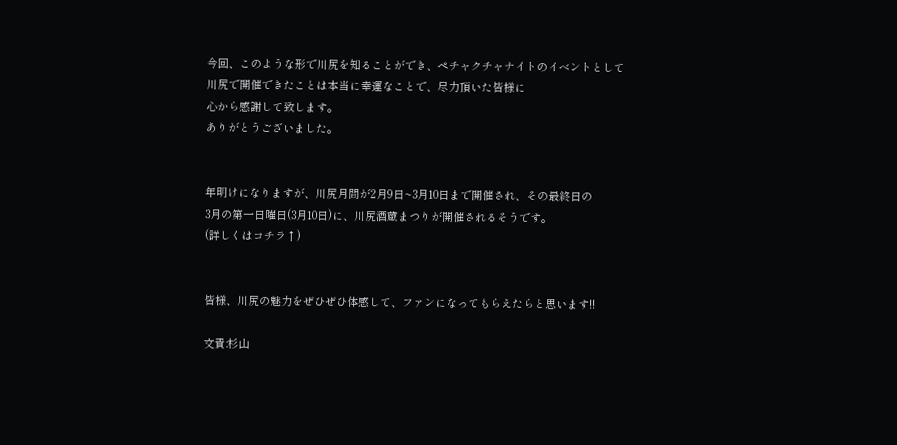今回、このような形で川尻を知ることができ、ペチャクチャナイトのイベントとして
川尻で開催できたことは本当に幸運なことで、尽力頂いた皆様に
心から感謝して致します。
ありがとうございました。


年明けになりますが、川尻月間が2月9日~3月10日まで開催され、その最終日の
3月の第一日曜日(3月10日)に、川尻酒蔵まつりが開催されるそうです。
(詳しくはコチラ↑)


皆様、川尻の魅力をぜひぜひ体感して、ファンになってもらえたらと思います!!

文責:杉山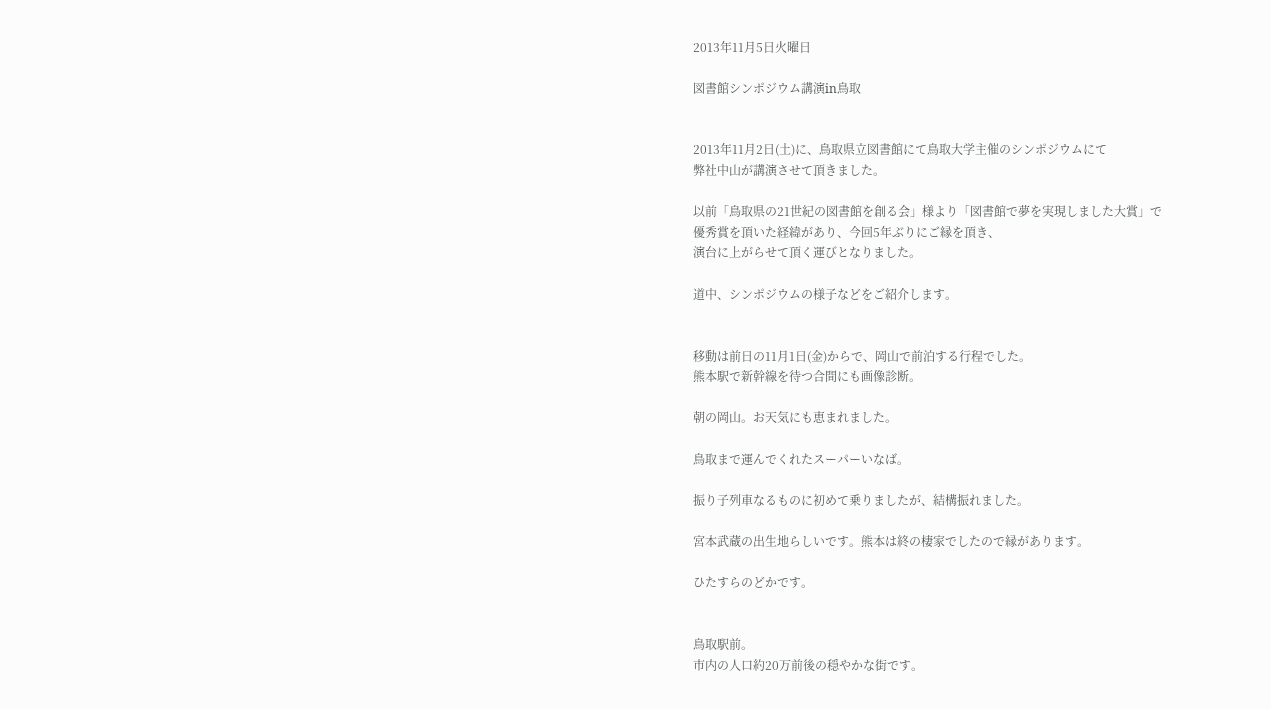2013年11月5日火曜日

図書館シンポジウム講演in鳥取


2013年11月2日(土)に、鳥取県立図書館にて鳥取大学主催のシンポジウムにて
弊社中山が講演させて頂きました。

以前「鳥取県の21世紀の図書館を創る会」様より「図書館で夢を実現しました大賞」で
優秀賞を頂いた経緯があり、今回5年ぶりにご縁を頂き、
演台に上がらせて頂く運びとなりました。

道中、シンポジウムの様子などをご紹介します。


移動は前日の11月1日(金)からで、岡山で前泊する行程でした。
熊本駅で新幹線を待つ合間にも画像診断。

朝の岡山。お天気にも恵まれました。

鳥取まで運んでくれたスーパーいなば。

振り子列車なるものに初めて乗りましたが、結構振れました。

宮本武蔵の出生地らしいです。熊本は終の棲家でしたので縁があります。

ひたすらのどかです。


鳥取駅前。
市内の人口約20万前後の穏やかな街です。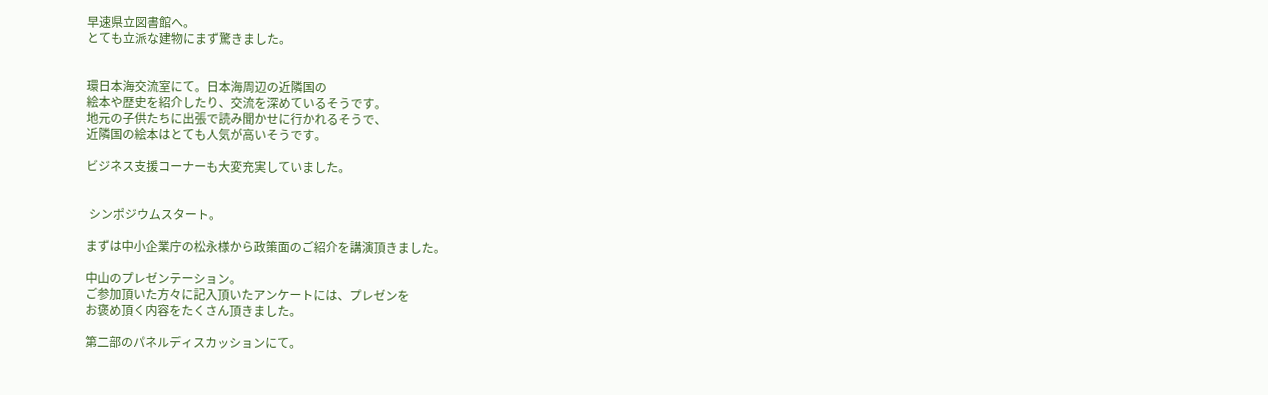早速県立図書館へ。
とても立派な建物にまず驚きました。


環日本海交流室にて。日本海周辺の近隣国の
絵本や歴史を紹介したり、交流を深めているそうです。
地元の子供たちに出張で読み聞かせに行かれるそうで、
近隣国の絵本はとても人気が高いそうです。

ビジネス支援コーナーも大変充実していました。


 シンポジウムスタート。

まずは中小企業庁の松永様から政策面のご紹介を講演頂きました。

中山のプレゼンテーション。
ご参加頂いた方々に記入頂いたアンケートには、プレゼンを
お褒め頂く内容をたくさん頂きました。

第二部のパネルディスカッションにて。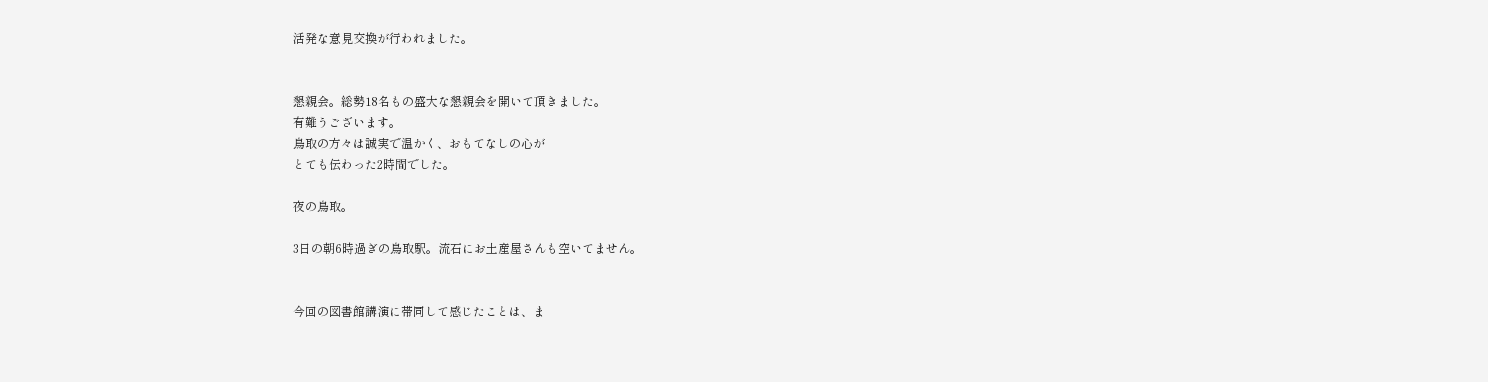活発な意見交換が行われました。


懇親会。総勢18名もの盛大な懇親会を開いて頂きました。
有難うございます。
鳥取の方々は誠実で温かく、おもてなしの心が
とても伝わった2時間でした。

夜の鳥取。

3日の朝6時過ぎの鳥取駅。流石にお土産屋さんも空いてません。


今回の図書館講演に帯同して感じたことは、ま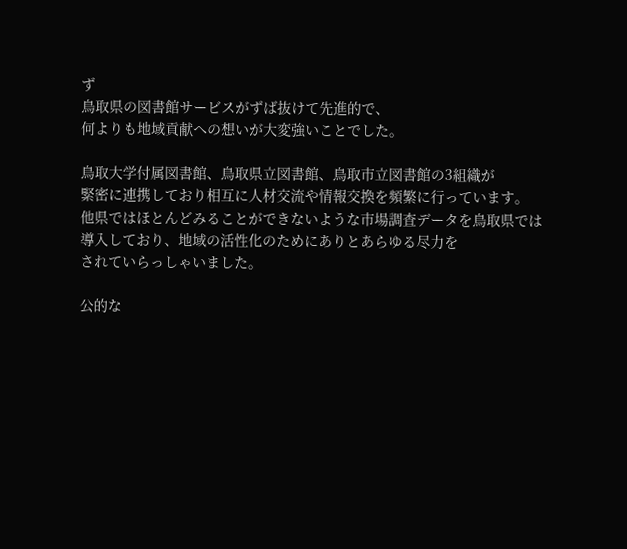ず
鳥取県の図書館サービスがずば抜けて先進的で、
何よりも地域貢献への想いが大変強いことでした。

鳥取大学付属図書館、鳥取県立図書館、鳥取市立図書館の3組織が
緊密に連携しており相互に人材交流や情報交換を頻繁に行っています。
他県ではほとんどみることができないような市場調査データを鳥取県では
導入しており、地域の活性化のためにありとあらゆる尽力を
されていらっしゃいました。

公的な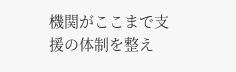機関がここまで支援の体制を整え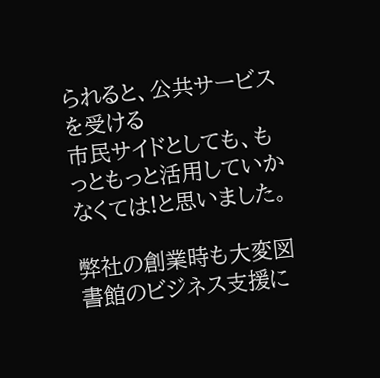られると、公共サービスを受ける
市民サイドとしても、もっともっと活用していかなくては!と思いました。

弊社の創業時も大変図書館のビジネス支援に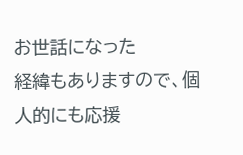お世話になった
経緯もありますので、個人的にも応援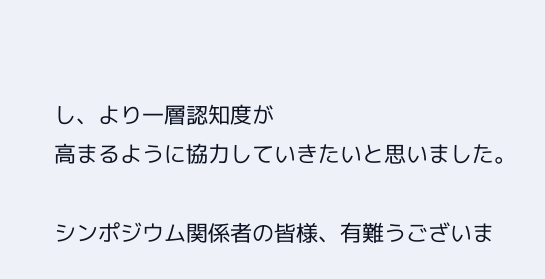し、より一層認知度が
高まるように協力していきたいと思いました。

シンポジウム関係者の皆様、有難うございま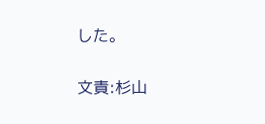した。

文責:杉山